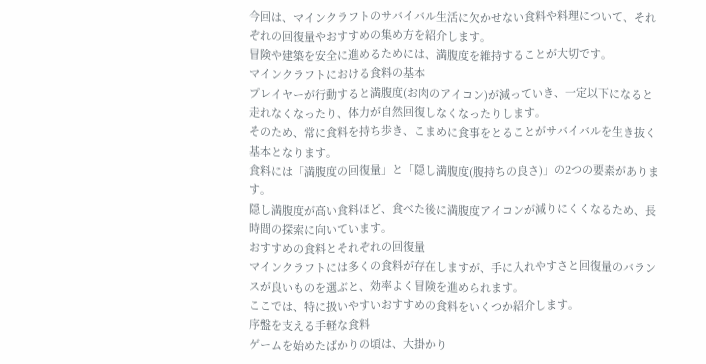今回は、マインクラフトのサバイバル生活に欠かせない食料や料理について、それぞれの回復量やおすすめの集め方を紹介します。
冒険や建築を安全に進めるためには、満腹度を維持することが大切です。
マインクラフトにおける食料の基本
プレイヤーが行動すると満腹度(お肉のアイコン)が減っていき、一定以下になると走れなくなったり、体力が自然回復しなくなったりします。
そのため、常に食料を持ち歩き、こまめに食事をとることがサバイバルを生き抜く基本となります。
食料には「満腹度の回復量」と「隠し満腹度(腹持ちの良さ)」の2つの要素があります。
隠し満腹度が高い食料ほど、食べた後に満腹度アイコンが減りにくくなるため、長時間の探索に向いています。
おすすめの食料とそれぞれの回復量
マインクラフトには多くの食料が存在しますが、手に入れやすさと回復量のバランスが良いものを選ぶと、効率よく冒険を進められます。
ここでは、特に扱いやすいおすすめの食料をいくつか紹介します。
序盤を支える手軽な食料
ゲームを始めたばかりの頃は、大掛かり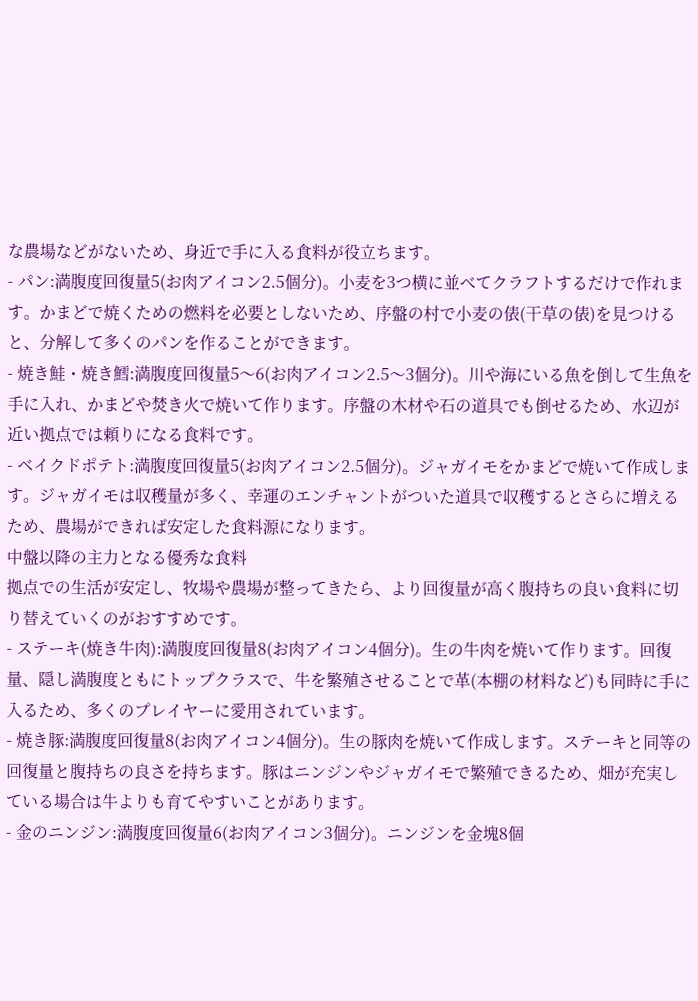な農場などがないため、身近で手に入る食料が役立ちます。
- パン:満腹度回復量5(お肉アイコン2.5個分)。小麦を3つ横に並べてクラフトするだけで作れます。かまどで焼くための燃料を必要としないため、序盤の村で小麦の俵(干草の俵)を見つけると、分解して多くのパンを作ることができます。
- 焼き鮭・焼き鱈:満腹度回復量5〜6(お肉アイコン2.5〜3個分)。川や海にいる魚を倒して生魚を手に入れ、かまどや焚き火で焼いて作ります。序盤の木材や石の道具でも倒せるため、水辺が近い拠点では頼りになる食料です。
- ベイクドポテト:満腹度回復量5(お肉アイコン2.5個分)。ジャガイモをかまどで焼いて作成します。ジャガイモは収穫量が多く、幸運のエンチャントがついた道具で収穫するとさらに増えるため、農場ができれば安定した食料源になります。
中盤以降の主力となる優秀な食料
拠点での生活が安定し、牧場や農場が整ってきたら、より回復量が高く腹持ちの良い食料に切り替えていくのがおすすめです。
- ステーキ(焼き牛肉):満腹度回復量8(お肉アイコン4個分)。生の牛肉を焼いて作ります。回復量、隠し満腹度ともにトップクラスで、牛を繁殖させることで革(本棚の材料など)も同時に手に入るため、多くのプレイヤーに愛用されています。
- 焼き豚:満腹度回復量8(お肉アイコン4個分)。生の豚肉を焼いて作成します。ステーキと同等の回復量と腹持ちの良さを持ちます。豚はニンジンやジャガイモで繁殖できるため、畑が充実している場合は牛よりも育てやすいことがあります。
- 金のニンジン:満腹度回復量6(お肉アイコン3個分)。ニンジンを金塊8個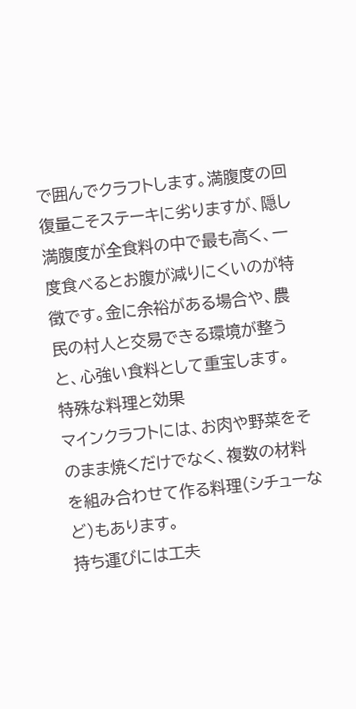で囲んでクラフトします。満腹度の回復量こそステーキに劣りますが、隠し満腹度が全食料の中で最も高く、一度食べるとお腹が減りにくいのが特徴です。金に余裕がある場合や、農民の村人と交易できる環境が整うと、心強い食料として重宝します。
特殊な料理と効果
マインクラフトには、お肉や野菜をそのまま焼くだけでなく、複数の材料を組み合わせて作る料理(シチューなど)もあります。
持ち運びには工夫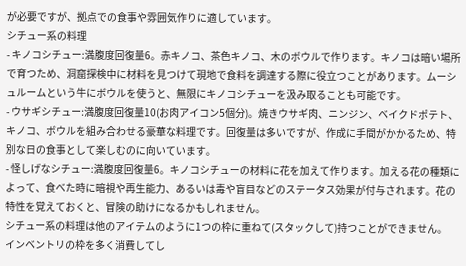が必要ですが、拠点での食事や雰囲気作りに適しています。
シチュー系の料理
- キノコシチュー:満腹度回復量6。赤キノコ、茶色キノコ、木のボウルで作ります。キノコは暗い場所で育つため、洞窟探検中に材料を見つけて現地で食料を調達する際に役立つことがあります。ムーシュルームという牛にボウルを使うと、無限にキノコシチューを汲み取ることも可能です。
- ウサギシチュー:満腹度回復量10(お肉アイコン5個分)。焼きウサギ肉、ニンジン、ベイクドポテト、キノコ、ボウルを組み合わせる豪華な料理です。回復量は多いですが、作成に手間がかかるため、特別な日の食事として楽しむのに向いています。
- 怪しげなシチュー:満腹度回復量6。キノコシチューの材料に花を加えて作ります。加える花の種類によって、食べた時に暗視や再生能力、あるいは毒や盲目などのステータス効果が付与されます。花の特性を覚えておくと、冒険の助けになるかもしれません。
シチュー系の料理は他のアイテムのように1つの枠に重ねて(スタックして)持つことができません。
インベントリの枠を多く消費してし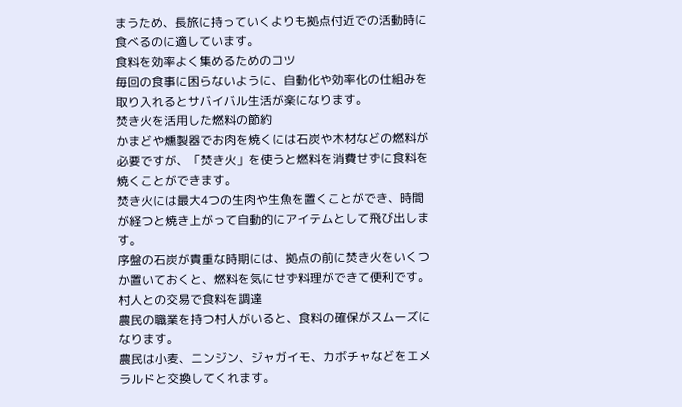まうため、長旅に持っていくよりも拠点付近での活動時に食べるのに適しています。
食料を効率よく集めるためのコツ
毎回の食事に困らないように、自動化や効率化の仕組みを取り入れるとサバイバル生活が楽になります。
焚き火を活用した燃料の節約
かまどや燻製器でお肉を焼くには石炭や木材などの燃料が必要ですが、「焚き火」を使うと燃料を消費せずに食料を焼くことができます。
焚き火には最大4つの生肉や生魚を置くことができ、時間が経つと焼き上がって自動的にアイテムとして飛び出します。
序盤の石炭が貴重な時期には、拠点の前に焚き火をいくつか置いておくと、燃料を気にせず料理ができて便利です。
村人との交易で食料を調達
農民の職業を持つ村人がいると、食料の確保がスムーズになります。
農民は小麦、ニンジン、ジャガイモ、カボチャなどをエメラルドと交換してくれます。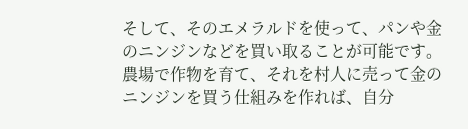そして、そのエメラルドを使って、パンや金のニンジンなどを買い取ることが可能です。
農場で作物を育て、それを村人に売って金のニンジンを買う仕組みを作れば、自分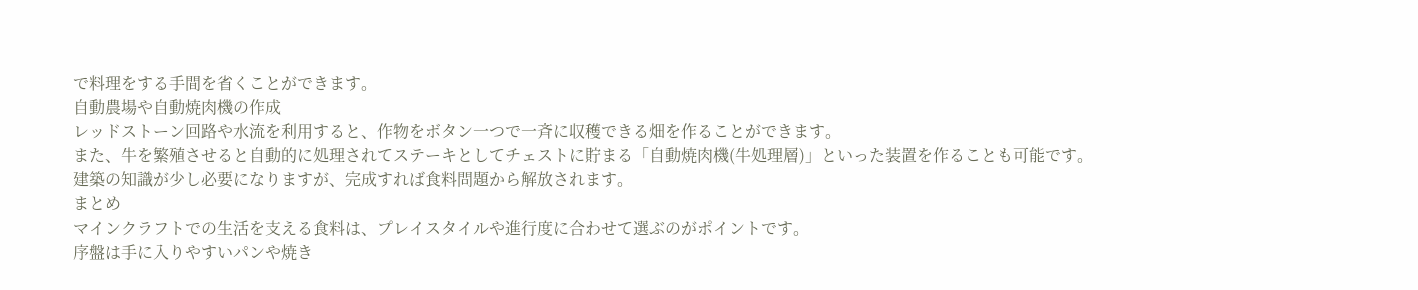で料理をする手間を省くことができます。
自動農場や自動焼肉機の作成
レッドストーン回路や水流を利用すると、作物をボタン一つで一斉に収穫できる畑を作ることができます。
また、牛を繁殖させると自動的に処理されてステーキとしてチェストに貯まる「自動焼肉機(牛処理層)」といった装置を作ることも可能です。
建築の知識が少し必要になりますが、完成すれば食料問題から解放されます。
まとめ
マインクラフトでの生活を支える食料は、プレイスタイルや進行度に合わせて選ぶのがポイントです。
序盤は手に入りやすいパンや焼き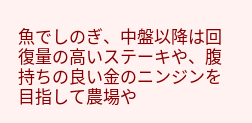魚でしのぎ、中盤以降は回復量の高いステーキや、腹持ちの良い金のニンジンを目指して農場や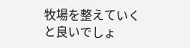牧場を整えていくと良いでしょ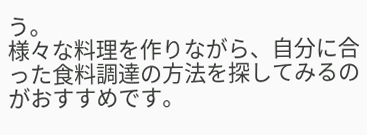う。
様々な料理を作りながら、自分に合った食料調達の方法を探してみるのがおすすめです。